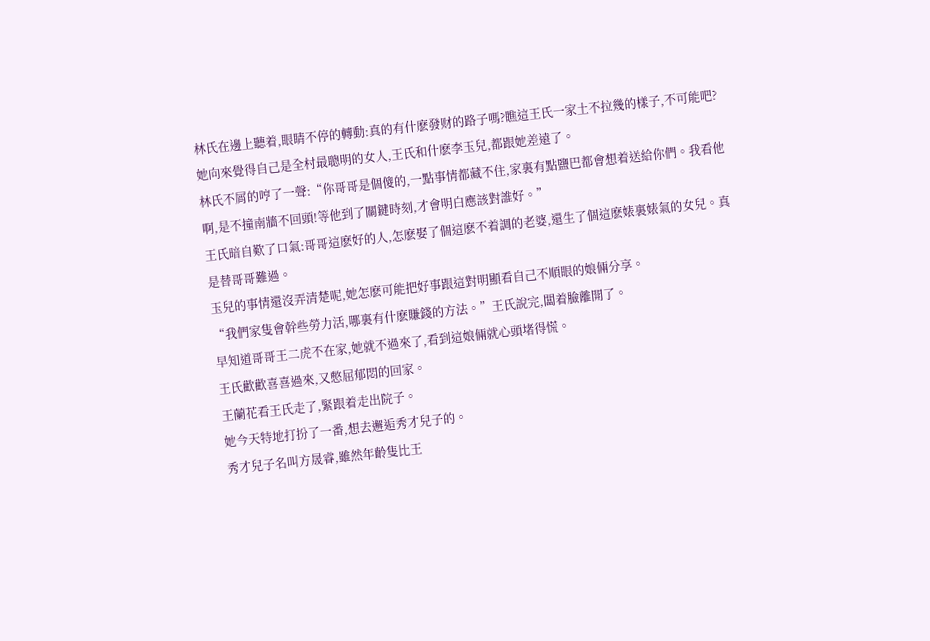林氏在邊上聽着,眼睛不停的轉動:真的有什麽發财的路子嗎?瞧這王氏一家土不拉幾的樣子,不可能吧?
她向來覺得自己是全村最聰明的女人,王氏和什麽李玉兒,都跟她差遠了。
林氏不屑的哼了一聲:“你哥哥是個傻的,一點事情都藏不住,家裏有點鹽巴都會想着送給你們。我看他啊,是不撞南牆不回頭!等他到了關鍵時刻,才會明白應該對誰好。”
王氏暗自歎了口氣:哥哥這麽好的人,怎麽娶了個這麽不着調的老婆,還生了個這麽婊裏婊氣的女兒。真是替哥哥難過。
玉兒的事情還沒弄清楚呢,她怎麽可能把好事跟這對明顯看自己不順眼的娘倆分享。
“我們家隻會幹些勞力活,哪裏有什麽賺錢的方法。”王氏說完,闆着臉離開了。
早知道哥哥王二虎不在家,她就不過來了,看到這娘倆就心頭堵得慌。
王氏歡歡喜喜過來,又憋屈郁悶的回家。
王蘭花看王氏走了,緊跟着走出院子。
她今天特地打扮了一番,想去邂逅秀才兒子的。
秀才兒子名叫方晟睿,雖然年齡隻比王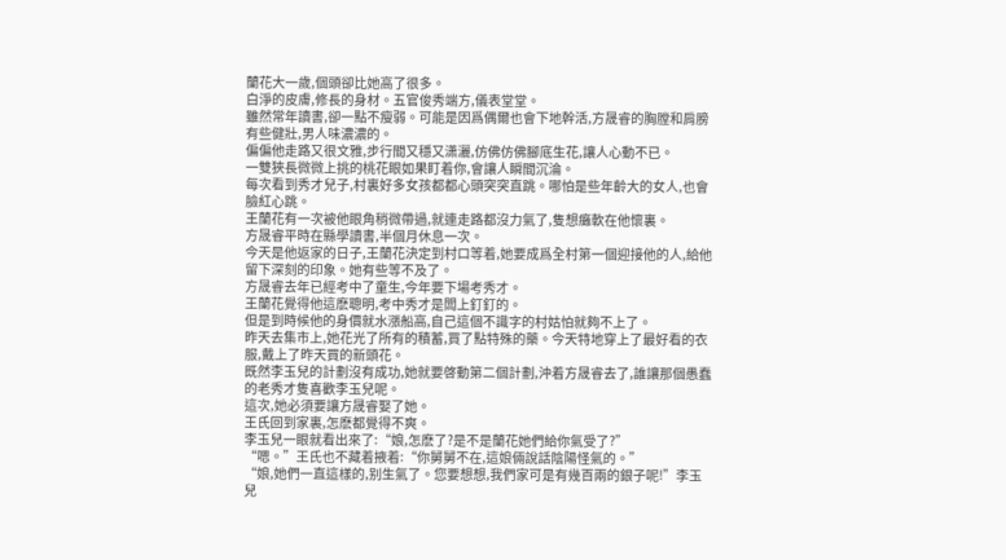蘭花大一歲,個頭卻比她高了很多。
白淨的皮膚,修長的身材。五官俊秀端方,儀表堂堂。
雖然常年讀書,卻一點不瘦弱。可能是因爲偶爾也會下地幹活,方晟睿的胸膛和肩膀有些健壯,男人味濃濃的。
偏偏他走路又很文雅,步行間又穩又潇灑,仿佛仿佛腳底生花,讓人心動不已。
一雙狹長微微上挑的桃花眼如果盯着你,會讓人瞬間沉淪。
每次看到秀才兒子,村裏好多女孩都都心頭突突直跳。哪怕是些年齡大的女人,也會臉紅心跳。
王蘭花有一次被他眼角稍微帶過,就連走路都沒力氣了,隻想癱軟在他懷裏。
方晟睿平時在縣學讀書,半個月休息一次。
今天是他返家的日子,王蘭花決定到村口等着,她要成爲全村第一個迎接他的人,給他留下深刻的印象。她有些等不及了。
方晟睿去年已經考中了童生,今年要下場考秀才。
王蘭花覺得他這麽聰明,考中秀才是闆上釘釘的。
但是到時候他的身價就水漲船高,自己這個不識字的村姑怕就夠不上了。
昨天去集市上,她花光了所有的積蓄,買了點特殊的藥。今天特地穿上了最好看的衣服,戴上了昨天買的新頭花。
既然李玉兒的計劃沒有成功,她就要啓動第二個計劃,沖着方晟睿去了,誰讓那個愚蠢的老秀才隻喜歡李玉兒呢。
這次,她必須要讓方晟睿娶了她。
王氏回到家裏,怎麽都覺得不爽。
李玉兒一眼就看出來了:“娘,怎麽了?是不是蘭花她們給你氣受了?”
“嗯。”王氏也不藏着掖着:“你舅舅不在,這娘倆說話陰陽怪氣的。”
“娘,她們一直這樣的,别生氣了。您要想想,我們家可是有幾百兩的銀子呢!”李玉兒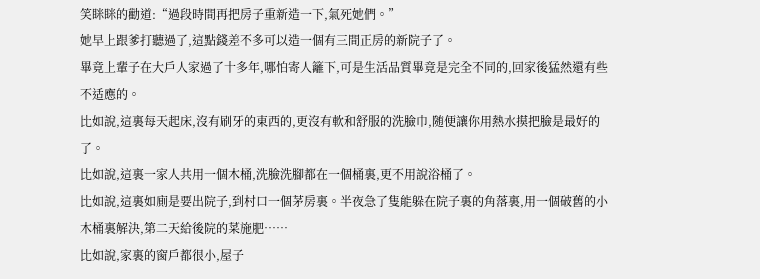笑眯眯的勸道:“過段時間再把房子重新造一下,氣死她們。”
她早上跟爹打聽過了,這點錢差不多可以造一個有三間正房的新院子了。
畢竟上輩子在大戶人家過了十多年,哪怕寄人籬下,可是生活品質畢竟是完全不同的,回家後猛然還有些不适應的。
比如說,這裏每天起床,沒有刷牙的東西的,更沒有軟和舒服的洗臉巾,随便讓你用熱水摸把臉是最好的了。
比如說,這裏一家人共用一個木桶,洗臉洗腳都在一個桶裏,更不用說浴桶了。
比如說,這裏如廁是要出院子,到村口一個茅房裏。半夜急了隻能躲在院子裏的角落裏,用一個破舊的小木桶裏解決,第二天給後院的菜施肥……
比如說,家裏的窗戶都很小,屋子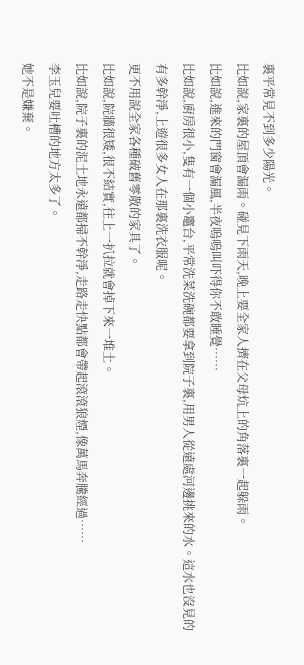裏平常見不到多少陽光。
比如說,家裏的屋頂會漏雨。碰見下雨天,晚上要全家人擠在父母炕上的角落裏一起躲雨。
比如說,進來的門窗會漏風,半夜嗚嗚叫吓得你不敢睡覺……
比如說,廚房很小,隻有一個小竈台,平常洗菜洗碗都要拿到院子裏,用男人從遠處河邊挑來的水。這水也沒見的有多幹淨,上遊很多女人在那裏洗衣服呢。
更不用說全家各種破舊零散的家具了。
比如說,院牆很矮,很不結實,往上一扒拉就會掉下來一堆土。
比如說,院子裏的泥土地永遠都掃不幹淨,走路走快點都會帶起滾滾狼煙,像萬馬奔騰經過……
李玉兒要吐槽的地方太多了。
她不是嫌棄。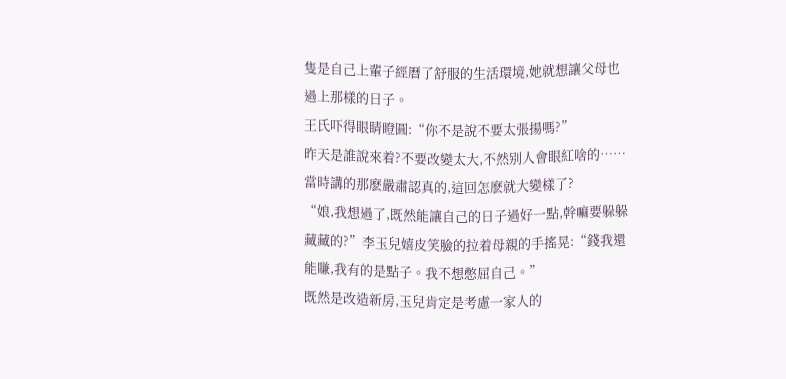隻是自己上輩子經曆了舒服的生活環境,她就想讓父母也過上那樣的日子。
王氏吓得眼睛瞪圓:“你不是說不要太張揚嗎?”
昨天是誰說來着?不要改變太大,不然别人會眼紅啥的……
當時講的那麽嚴肅認真的,這回怎麽就大變樣了?
“娘,我想過了,既然能讓自己的日子過好一點,幹嘛要躲躲藏藏的?”李玉兒嬉皮笑臉的拉着母親的手搖晃:“錢我還能賺,我有的是點子。我不想憋屈自己。”
既然是改造新房,玉兒肯定是考慮一家人的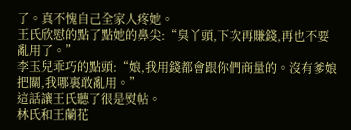了。真不愧自己全家人疼她。
王氏欣慰的點了點她的鼻尖:“臭丫頭,下次再賺錢,再也不要亂用了。”
李玉兒乖巧的點頭:“娘,我用錢都會跟你們商量的。沒有爹娘把關,我哪裏敢亂用。”
這話讓王氏聽了很是熨帖。
林氏和王蘭花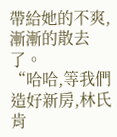帶給她的不爽,漸漸的散去了。
“哈哈,等我們造好新房,林氏肯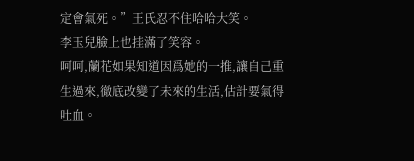定會氣死。”王氏忍不住哈哈大笑。
李玉兒臉上也挂滿了笑容。
呵呵,蘭花如果知道因爲她的一推,讓自己重生過來,徹底改變了未來的生活,估計要氣得吐血。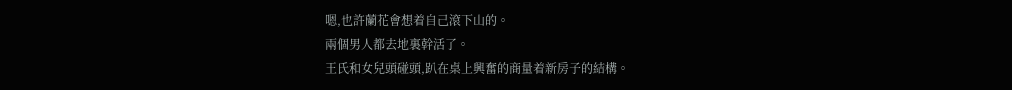嗯,也許蘭花會想着自己滾下山的。
兩個男人都去地裏幹活了。
王氏和女兒頭碰頭,趴在桌上興奮的商量着新房子的結構。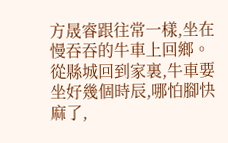方晟睿跟往常一樣,坐在慢吞吞的牛車上回鄉。
從縣城回到家裏,牛車要坐好幾個時辰,哪怕腳快麻了,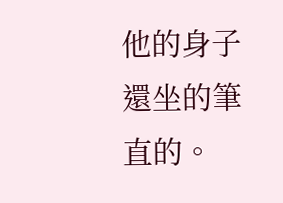他的身子還坐的筆直的。